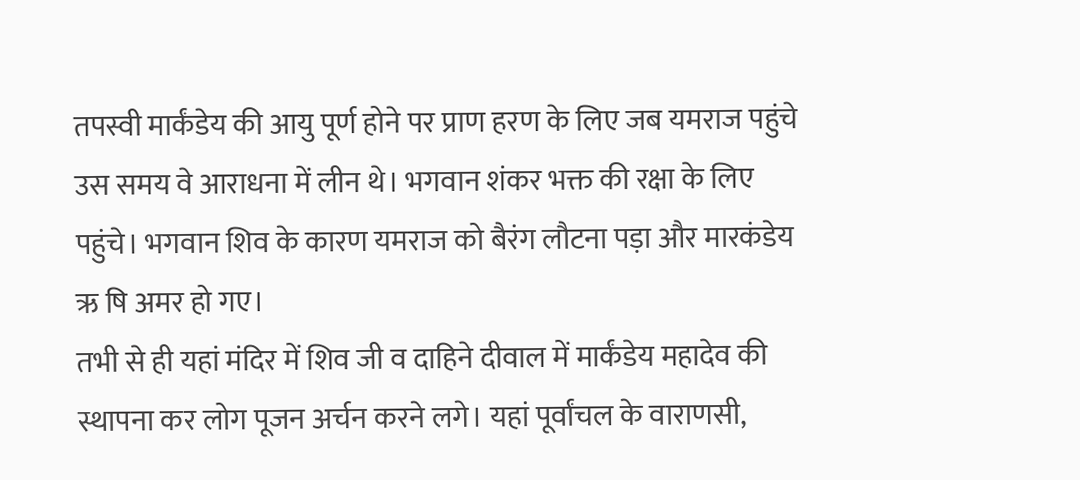तपस्वी मार्कंडेय की आयु पूर्ण होने पर प्राण हरण के लिए जब यमराज पहुंचे उस समय वे आराधना में लीन थे। भगवान शंकर भक्त की रक्षा के लिए पहुंचे। भगवान शिव के कारण यमराज को बैरंग लौटना पड़ा और मारकंडेय ऋ षि अमर हो गए।
तभी से ही यहां मंदिर में शिव जी व दाहिने दीवाल में मार्कंडेय महादेव की स्थापना कर लोग पूजन अर्चन करने लगे। यहां पूर्वांचल के वाराणसी,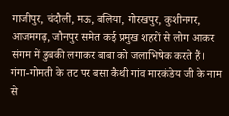गाजीपुर, चंदौली, मऊ, बलिया, गोरखपुर, कुशीनगर, आजमगढ़, जौनपुर समेत कई प्रमुख शहरों से लोग आकर संगम में डुबकी लगाकर बाबा को जलाभिषेक करते हैं।
गंगा-गोमती के तट पर बसा कैथी गांव मारकंडेय जी के नाम से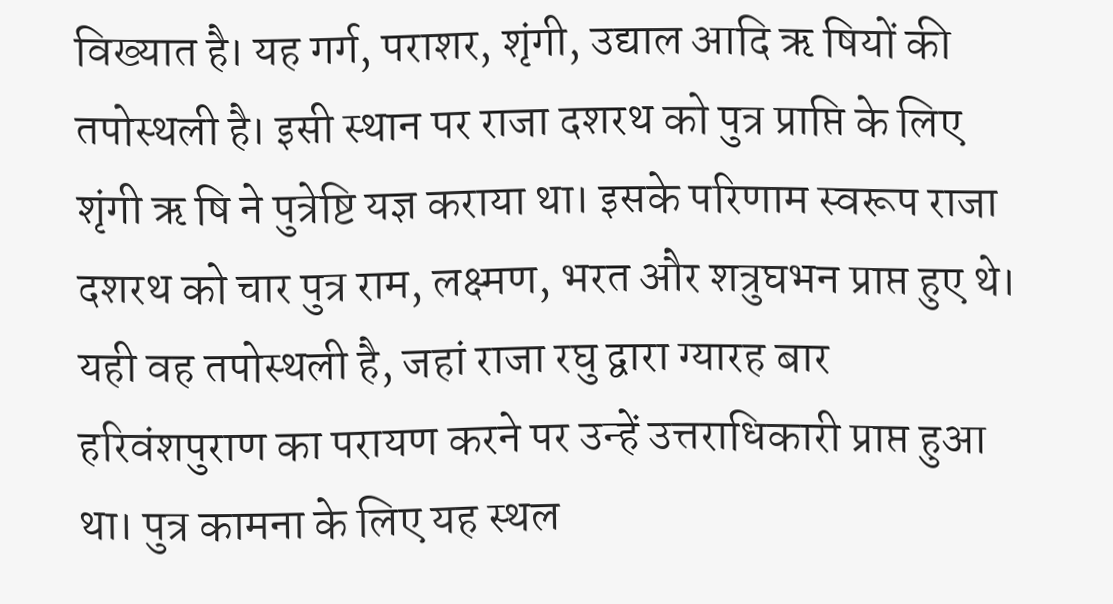विख्यात है। यह गर्ग, पराशर, शृंगी, उद्याल आदि ऋ षियों की तपोस्थली है। इसी स्थान पर राजा दशरथ को पुत्र प्राप्ति के लिए शृंगी ऋ षि ने पुत्रेष्टि यज्ञ कराया था। इसके परिणाम स्वरूप राजा दशरथ को चार पुत्र राम, लक्ष्मण, भरत और शत्रुघभन प्राप्त हुए थे। यही वह तपोस्थली है, जहां राजा रघु द्वारा ग्यारह बार हरिवंशपुराण का परायण करने पर उन्हें उत्तराधिकारी प्राप्त हुआ था। पुत्र कामना के लिए यह स्थल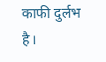काफी दुर्लभ है।